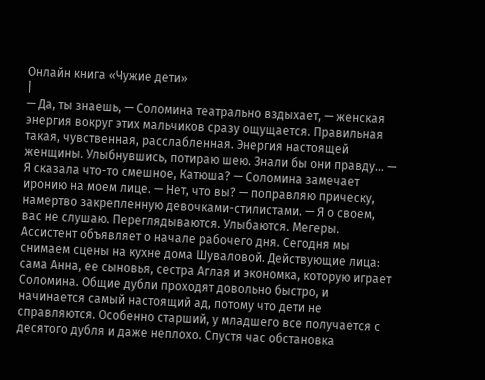Онлайн книга «Чужие дети»
|
— Да, ты знаешь, — Соломина театрально вздыхает, — женская энергия вокруг этих мальчиков сразу ощущается. Правильная такая, чувственная, расслабленная. Энергия настоящей женщины. Улыбнувшись, потираю шею. Знали бы они правду… — Я сказала что-то смешное, Катюша? — Соломина замечает иронию на моем лице. — Нет, что вы? — поправляю прическу, намертво закрепленную девочками-стилистами. — Я о своем, вас не слушаю. Переглядываются. Улыбаются. Мегеры. Ассистент объявляет о начале рабочего дня. Сегодня мы снимаем сцены на кухне дома Шуваловой. Действующие лица: сама Анна, ее сыновья, сестра Аглая и экономка, которую играет Соломина. Общие дубли проходят довольно быстро, и начинается самый настоящий ад, потому что дети не справляются. Особенно старший, у младшего все получается с десятого дубля и даже неплохо. Спустя час обстановка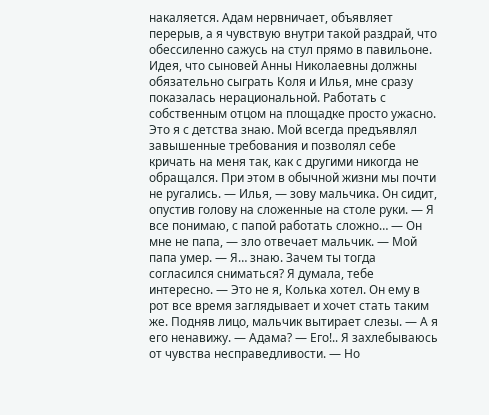накаляется. Адам нервничает, объявляет перерыв, а я чувствую внутри такой раздрай, что обессиленно сажусь на стул прямо в павильоне. Идея, что сыновей Анны Николаевны должны обязательно сыграть Коля и Илья, мне сразу показалась нерациональной. Работать с собственным отцом на площадке просто ужасно. Это я с детства знаю. Мой всегда предъявлял завышенные требования и позволял себе кричать на меня так, как с другими никогда не обращался. При этом в обычной жизни мы почти не ругались. — Илья, — зову мальчика. Он сидит, опустив голову на сложенные на столе руки. — Я все понимаю, с папой работать сложно… — Он мне не папа, — зло отвечает мальчик. — Мой папа умер. — Я… знаю. Зачем ты тогда согласился сниматься? Я думала, тебе интересно. — Это не я, Колька хотел. Он ему в рот все время заглядывает и хочет стать таким же. Подняв лицо, мальчик вытирает слезы. — А я его ненавижу. — Адама? — Его!.. Я захлебываюсь от чувства несправедливости. — Но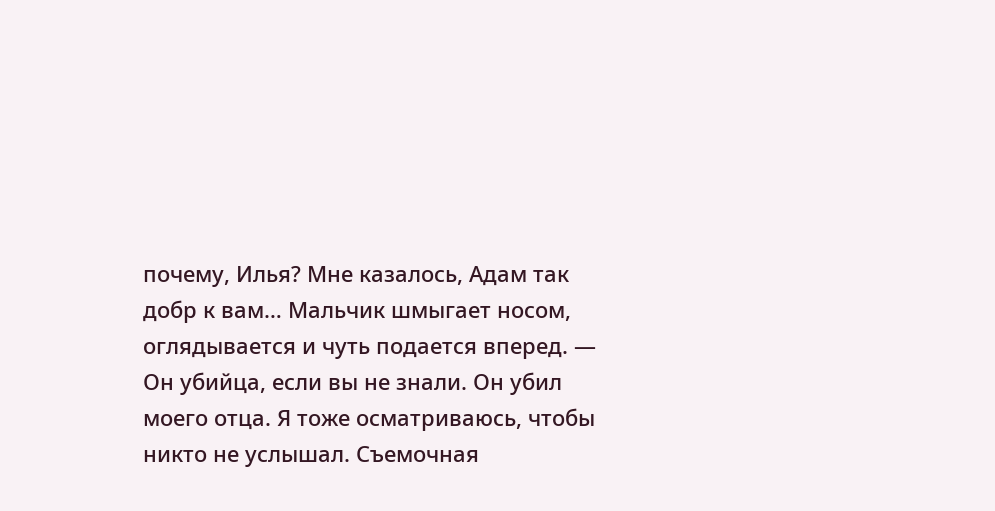почему, Илья? Мне казалось, Адам так добр к вам… Мальчик шмыгает носом, оглядывается и чуть подается вперед. — Он убийца, если вы не знали. Он убил моего отца. Я тоже осматриваюсь, чтобы никто не услышал. Съемочная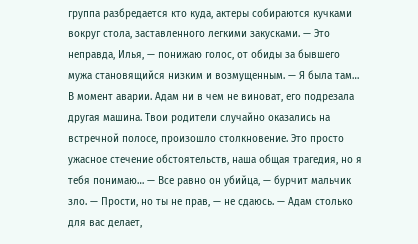группа разбредается кто куда, актеры собираются кучками вокруг стола, заставленного легкими закусками. — Это неправда, Илья, — понижаю голос, от обиды за бывшего мужа становящийся низким и возмущенным. — Я была там… В момент аварии. Адам ни в чем не виноват, его подрезала другая машина. Твои родители случайно оказались на встречной полосе, произошло столкновение. Это просто ужасное стечение обстоятельств, наша общая трагедия, но я тебя понимаю… — Все равно он убийца, — бурчит мальчик зло. — Прости, но ты не прав, — не сдаюсь. — Адам столько для вас делает,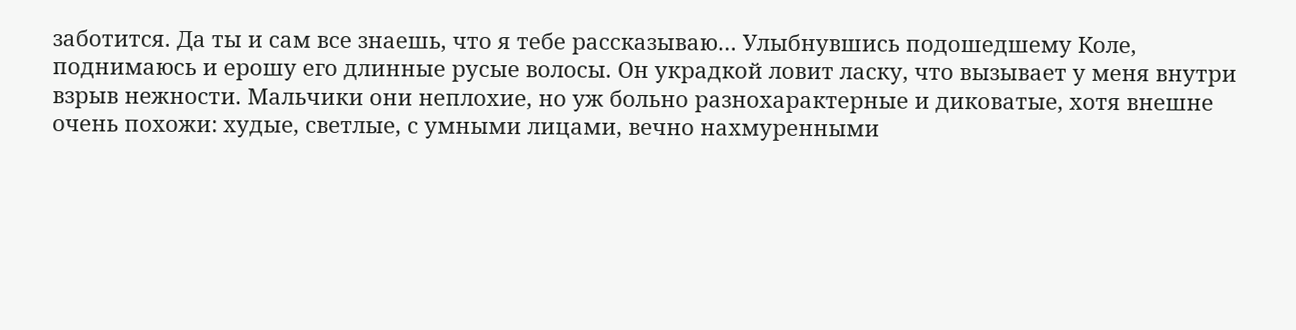заботится. Да ты и сам все знаешь, что я тебе рассказываю… Улыбнувшись подошедшему Коле, поднимаюсь и ерошу его длинные русые волосы. Он украдкой ловит ласку, что вызывает у меня внутри взрыв нежности. Мальчики они неплохие, но уж больно разнохарактерные и диковатые, хотя внешне очень похожи: худые, светлые, с умными лицами, вечно нахмуренными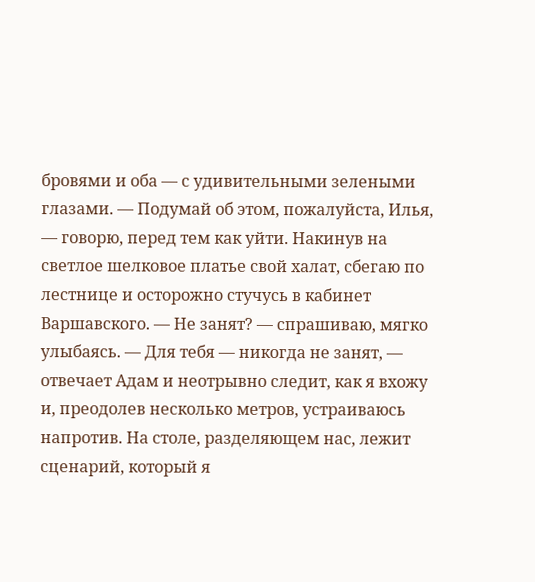бровями и оба — с удивительными зелеными глазами. — Подумай об этом, пожалуйста, Илья, — говорю, перед тем как уйти. Накинув на светлое шелковое платье свой халат, сбегаю по лестнице и осторожно стучусь в кабинет Варшавского. — Не занят? — спрашиваю, мягко улыбаясь. — Для тебя — никогда не занят, — отвечает Адам и неотрывно следит, как я вхожу и, преодолев несколько метров, устраиваюсь напротив. На столе, разделяющем нас, лежит сценарий, который я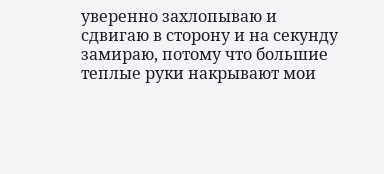уверенно захлопываю и сдвигаю в сторону и на секунду замираю, потому что большие теплые руки накрывают мои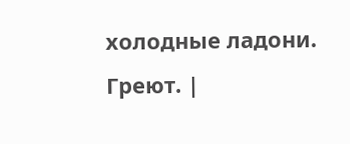холодные ладони. Греют. |